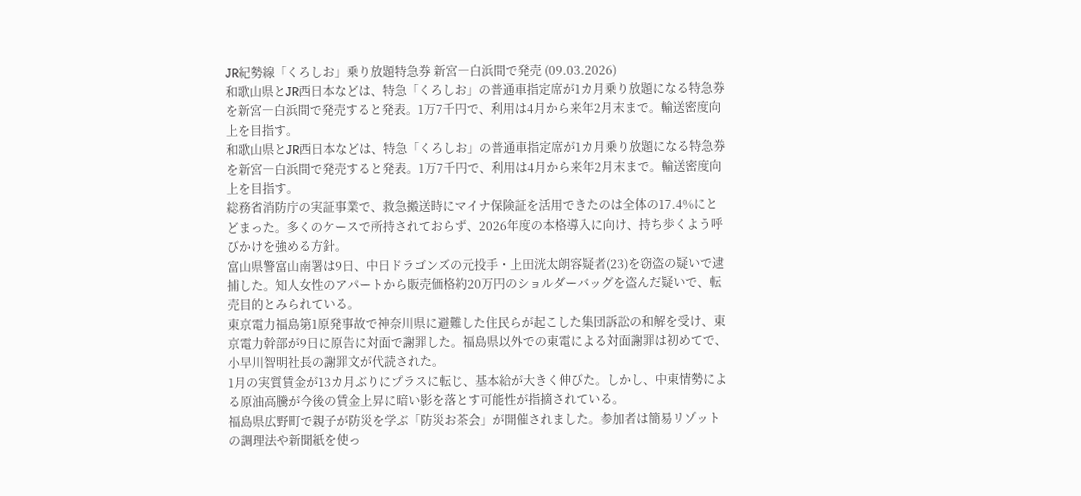JR紀勢線「くろしお」乗り放題特急券 新宮―白浜間で発売 (09.03.2026)
和歌山県とJR西日本などは、特急「くろしお」の普通車指定席が1カ月乗り放題になる特急券を新宮―白浜間で発売すると発表。1万7千円で、利用は4月から来年2月末まで。輸送密度向上を目指す。
和歌山県とJR西日本などは、特急「くろしお」の普通車指定席が1カ月乗り放題になる特急券を新宮―白浜間で発売すると発表。1万7千円で、利用は4月から来年2月末まで。輸送密度向上を目指す。
総務省消防庁の実証事業で、救急搬送時にマイナ保険証を活用できたのは全体の17.4%にとどまった。多くのケースで所持されておらず、2026年度の本格導入に向け、持ち歩くよう呼びかけを強める方針。
富山県警富山南署は9日、中日ドラゴンズの元投手・上田洸太朗容疑者(23)を窃盗の疑いで逮捕した。知人女性のアパートから販売価格約20万円のショルダーバッグを盗んだ疑いで、転売目的とみられている。
東京電力福島第1原発事故で神奈川県に避難した住民らが起こした集団訴訟の和解を受け、東京電力幹部が9日に原告に対面で謝罪した。福島県以外での東電による対面謝罪は初めてで、小早川智明社長の謝罪文が代読された。
1月の実質賃金が13カ月ぶりにプラスに転じ、基本給が大きく伸びた。しかし、中東情勢による原油高騰が今後の賃金上昇に暗い影を落とす可能性が指摘されている。
福島県広野町で親子が防災を学ぶ「防災お茶会」が開催されました。参加者は簡易リゾットの調理法や新聞紙を使っ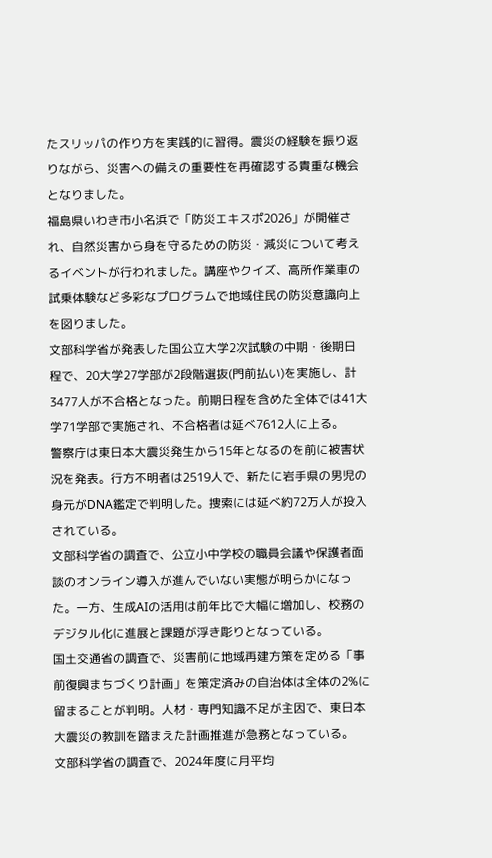たスリッパの作り方を実践的に習得。震災の経験を振り返りながら、災害への備えの重要性を再確認する貴重な機会となりました。
福島県いわき市小名浜で「防災エキスポ2026」が開催され、自然災害から身を守るための防災・減災について考えるイベントが行われました。講座やクイズ、高所作業車の試乗体験など多彩なプログラムで地域住民の防災意識向上を図りました。
文部科学省が発表した国公立大学2次試験の中期・後期日程で、20大学27学部が2段階選抜(門前払い)を実施し、計3477人が不合格となった。前期日程を含めた全体では41大学71学部で実施され、不合格者は延べ7612人に上る。
警察庁は東日本大震災発生から15年となるのを前に被害状況を発表。行方不明者は2519人で、新たに岩手県の男児の身元がDNA鑑定で判明した。捜索には延べ約72万人が投入されている。
文部科学省の調査で、公立小中学校の職員会議や保護者面談のオンライン導入が進んでいない実態が明らかになった。一方、生成AIの活用は前年比で大幅に増加し、校務のデジタル化に進展と課題が浮き彫りとなっている。
国土交通省の調査で、災害前に地域再建方策を定める「事前復興まちづくり計画」を策定済みの自治体は全体の2%に留まることが判明。人材・専門知識不足が主因で、東日本大震災の教訓を踏まえた計画推進が急務となっている。
文部科学省の調査で、2024年度に月平均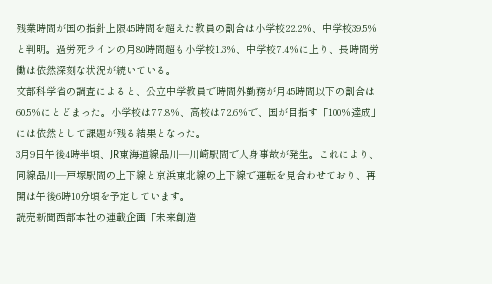残業時間が国の指針上限45時間を超えた教員の割合は小学校22.2%、中学校39.5%と判明。過労死ラインの月80時間超も小学校1.3%、中学校7.4%に上り、長時間労働は依然深刻な状況が続いている。
文部科学省の調査によると、公立中学教員で時間外勤務が月45時間以下の割合は60.5%にとどまった。小学校は77.8%、高校は72.6%で、国が目指す「100%達成」には依然として課題が残る結果となった。
3月9日午後4時半頃、JR東海道線品川―川崎駅間で人身事故が発生。これにより、同線品川―戸塚駅間の上下線と京浜東北線の上下線で運転を見合わせており、再開は午後6時10分頃を予定しています。
読売新聞西部本社の連載企画「未来創造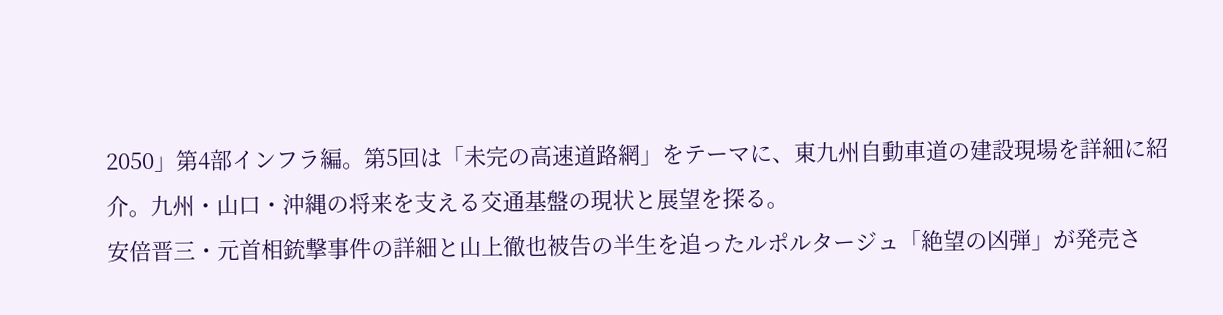2050」第4部インフラ編。第5回は「未完の高速道路網」をテーマに、東九州自動車道の建設現場を詳細に紹介。九州・山口・沖縄の将来を支える交通基盤の現状と展望を探る。
安倍晋三・元首相銃撃事件の詳細と山上徹也被告の半生を追ったルポルタージュ「絶望の凶弾」が発売さ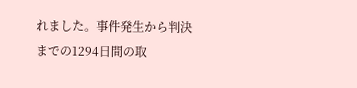れました。事件発生から判決までの1294日間の取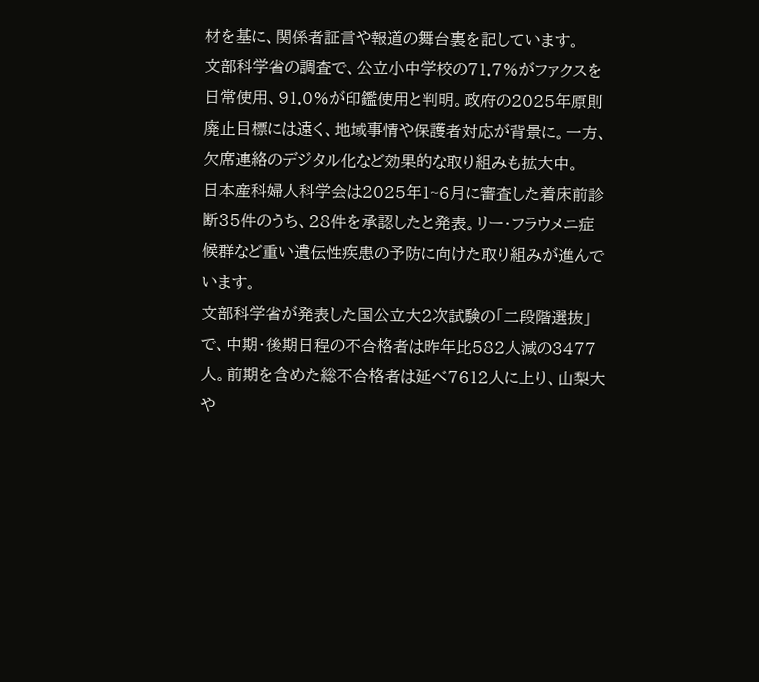材を基に、関係者証言や報道の舞台裏を記しています。
文部科学省の調査で、公立小中学校の71.7%がファクスを日常使用、91.0%が印鑑使用と判明。政府の2025年原則廃止目標には遠く、地域事情や保護者対応が背景に。一方、欠席連絡のデジタル化など効果的な取り組みも拡大中。
日本産科婦人科学会は2025年1~6月に審査した着床前診断35件のうち、28件を承認したと発表。リー・フラウメニ症候群など重い遺伝性疾患の予防に向けた取り組みが進んでいます。
文部科学省が発表した国公立大2次試験の「二段階選抜」で、中期・後期日程の不合格者は昨年比582人減の3477人。前期を含めた総不合格者は延べ7612人に上り、山梨大や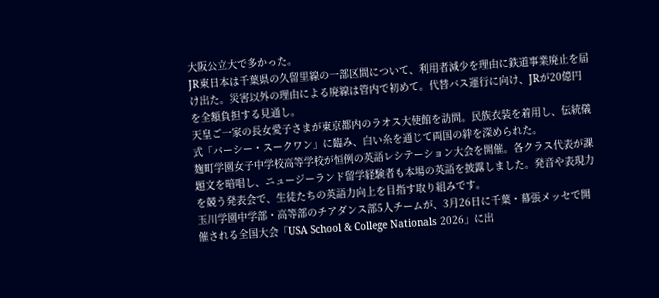大阪公立大で多かった。
JR東日本は千葉県の久留里線の一部区間について、利用者減少を理由に鉄道事業廃止を届け出た。災害以外の理由による廃線は管内で初めて。代替バス運行に向け、JRが20億円を全額負担する見通し。
天皇ご一家の長女愛子さまが東京都内のラオス大使館を訪問。民族衣装を着用し、伝統儀式「バーシー・スークワン」に臨み、白い糸を通じて両国の絆を深められた。
麹町学園女子中学校高等学校が恒例の英語レシテーション大会を開催。各クラス代表が課題文を暗唱し、ニュージーランド留学経験者も本場の英語を披露しました。発音や表現力を競う発表会で、生徒たちの英語力向上を目指す取り組みです。
玉川学園中学部・高等部のチアダンス部5人チームが、3月26日に千葉・幕張メッセで開催される全国大会「USA School & College Nationals 2026」に出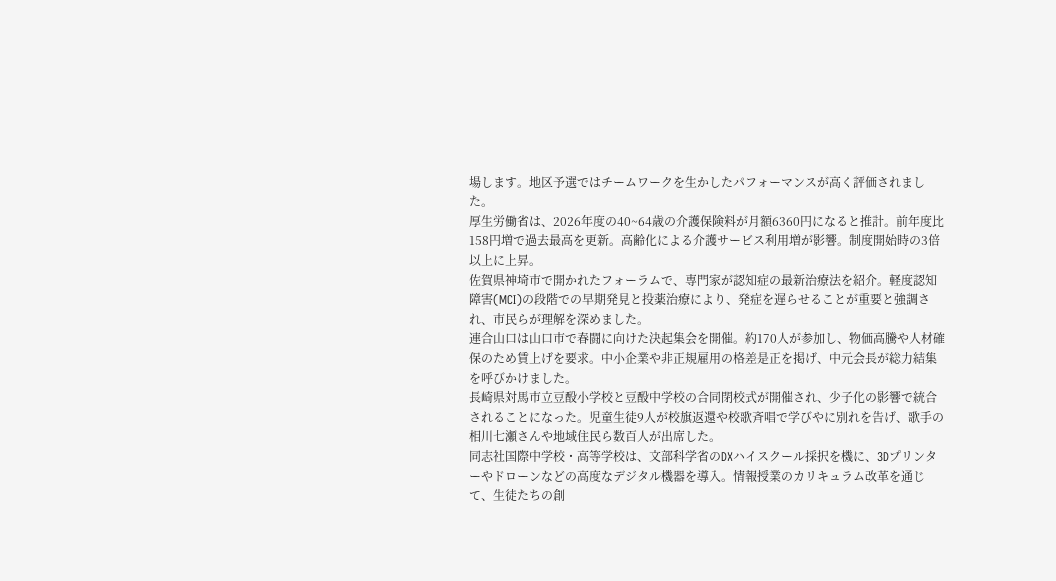場します。地区予選ではチームワークを生かしたパフォーマンスが高く評価されました。
厚生労働省は、2026年度の40~64歳の介護保険料が月額6360円になると推計。前年度比158円増で過去最高を更新。高齢化による介護サービス利用増が影響。制度開始時の3倍以上に上昇。
佐賀県神埼市で開かれたフォーラムで、専門家が認知症の最新治療法を紹介。軽度認知障害(MCI)の段階での早期発見と投薬治療により、発症を遅らせることが重要と強調され、市民らが理解を深めました。
連合山口は山口市で春闘に向けた決起集会を開催。約170人が参加し、物価高騰や人材確保のため賃上げを要求。中小企業や非正規雇用の格差是正を掲げ、中元会長が総力結集を呼びかけました。
長崎県対馬市立豆酘小学校と豆酘中学校の合同閉校式が開催され、少子化の影響で統合されることになった。児童生徒9人が校旗返還や校歌斉唱で学びやに別れを告げ、歌手の相川七瀬さんや地域住民ら数百人が出席した。
同志社国際中学校・高等学校は、文部科学省のDXハイスクール採択を機に、3Dプリンターやドローンなどの高度なデジタル機器を導入。情報授業のカリキュラム改革を通じて、生徒たちの創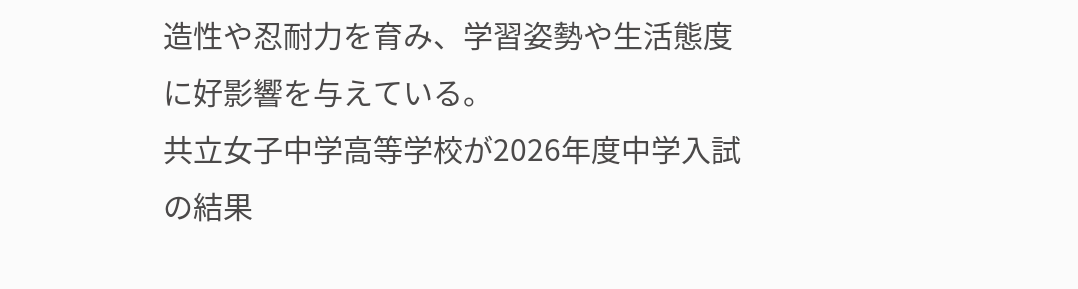造性や忍耐力を育み、学習姿勢や生活態度に好影響を与えている。
共立女子中学高等学校が2026年度中学入試の結果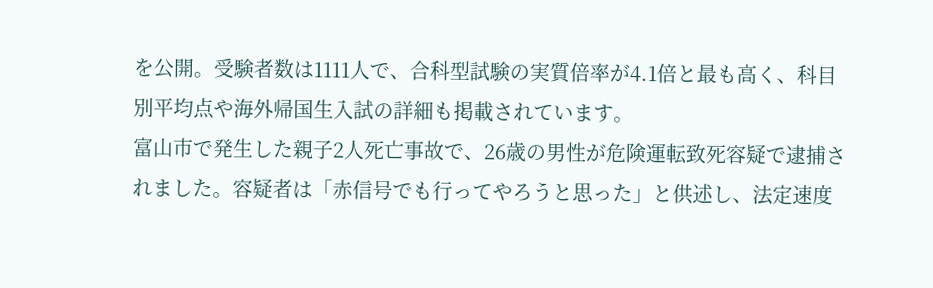を公開。受験者数は1111人で、合科型試験の実質倍率が4.1倍と最も高く、科目別平均点や海外帰国生入試の詳細も掲載されています。
富山市で発生した親子2人死亡事故で、26歳の男性が危険運転致死容疑で逮捕されました。容疑者は「赤信号でも行ってやろうと思った」と供述し、法定速度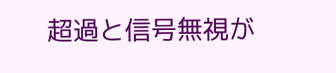超過と信号無視が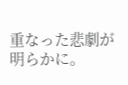重なった悲劇が明らかに。